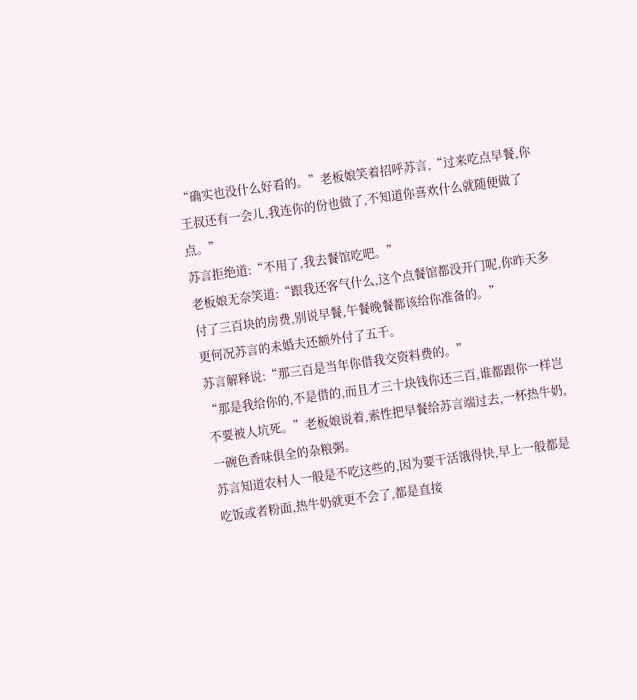“确实也没什么好看的。”老板娘笑着招呼苏言,“过来吃点早餐,你王叔还有一会儿,我连你的份也做了,不知道你喜欢什么就随便做了点。”
苏言拒绝道:“不用了,我去餐馆吃吧。”
老板娘无奈笑道:“跟我还客气什么,这个点餐馆都没开门呢,你昨天多付了三百块的房费,别说早餐,午餐晚餐都该给你准备的。”
更何况苏言的未婚夫还额外付了五千。
苏言解释说:“那三百是当年你借我交资料费的。”
“那是我给你的,不是借的,而且才三十块钱你还三百,谁都跟你一样岂不要被人坑死。”老板娘说着,索性把早餐给苏言端过去,一杯热牛奶,一碗色香味俱全的杂粮粥。
苏言知道农村人一般是不吃这些的,因为要干活饿得快,早上一般都是吃饭或者粉面,热牛奶就更不会了,都是直接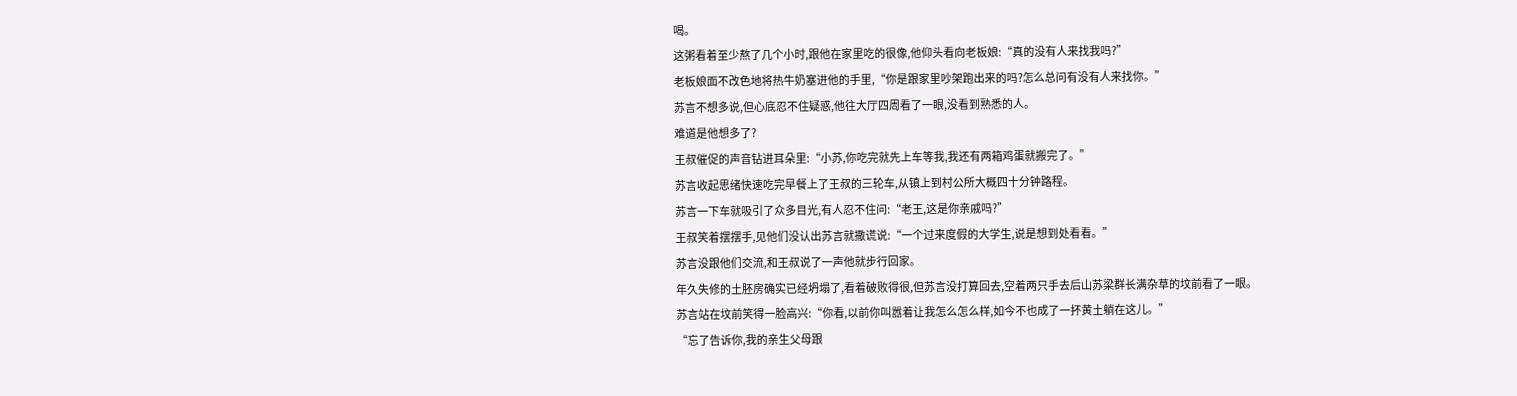喝。
这粥看着至少熬了几个小时,跟他在家里吃的很像,他仰头看向老板娘:“真的没有人来找我吗?”
老板娘面不改色地将热牛奶塞进他的手里,“你是跟家里吵架跑出来的吗?怎么总问有没有人来找你。”
苏言不想多说,但心底忍不住疑惑,他往大厅四周看了一眼,没看到熟悉的人。
难道是他想多了?
王叔催促的声音钻进耳朵里:“小苏,你吃完就先上车等我,我还有两箱鸡蛋就搬完了。”
苏言收起思绪快速吃完早餐上了王叔的三轮车,从镇上到村公所大概四十分钟路程。
苏言一下车就吸引了众多目光,有人忍不住问:“老王,这是你亲戚吗?”
王叔笑着摆摆手,见他们没认出苏言就撒谎说:“一个过来度假的大学生,说是想到处看看。”
苏言没跟他们交流,和王叔说了一声他就步行回家。
年久失修的土胚房确实已经坍塌了,看着破败得很,但苏言没打算回去,空着两只手去后山苏梁群长满杂草的坟前看了一眼。
苏言站在坟前笑得一脸高兴:“你看,以前你叫嚣着让我怎么怎么样,如今不也成了一抔黄土躺在这儿。”
“忘了告诉你,我的亲生父母跟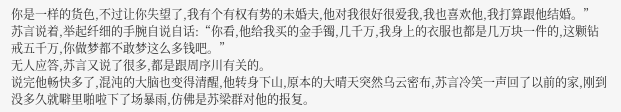你是一样的货色,不过让你失望了,我有个有权有势的未婚夫,他对我很好很爱我,我也喜欢他,我打算跟他结婚。”
苏言说着,举起纤细的手腕自说自话:“你看,他给我买的金手镯,几千万,我身上的衣服也都是几万块一件的,这颗钻戒五千万,你做梦都不敢梦这么多钱吧。”
无人应答,苏言又说了很多,都是跟周序川有关的。
说完他畅快多了,混沌的大脑也变得清醒,他转身下山,原本的大晴天突然乌云密布,苏言冷笑一声回了以前的家,刚到没多久就噼里啪啦下了场暴雨,仿佛是苏梁群对他的报复。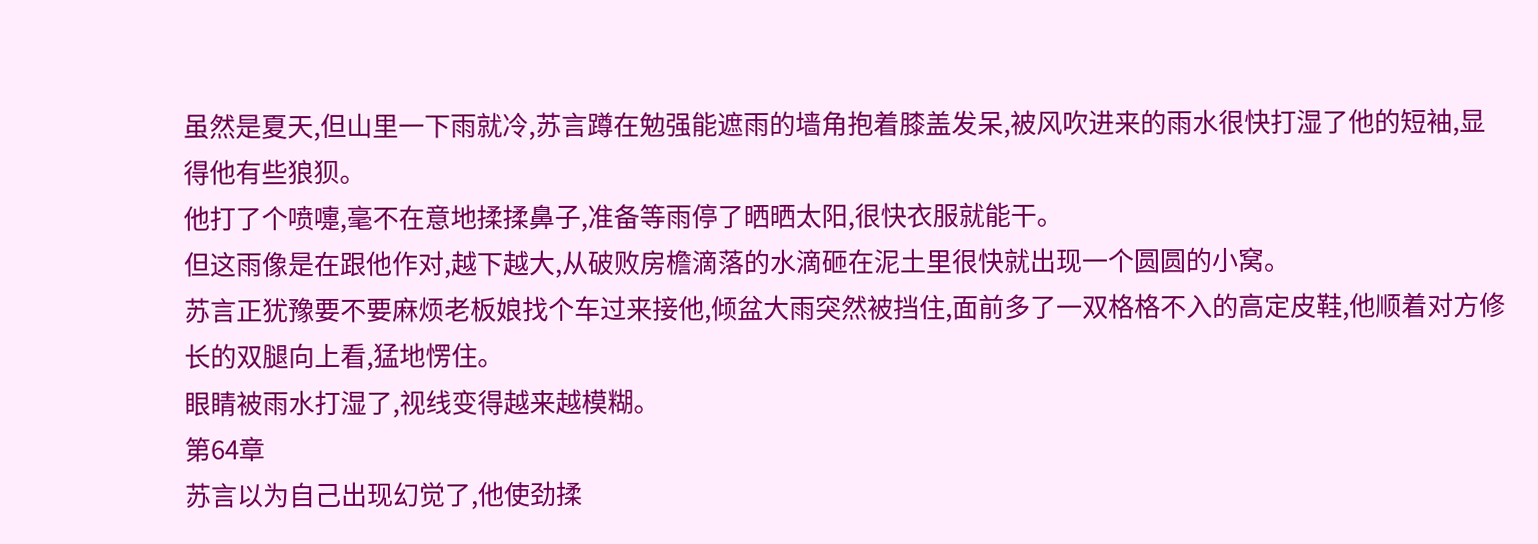虽然是夏天,但山里一下雨就冷,苏言蹲在勉强能遮雨的墙角抱着膝盖发呆,被风吹进来的雨水很快打湿了他的短袖,显得他有些狼狈。
他打了个喷嚏,毫不在意地揉揉鼻子,准备等雨停了晒晒太阳,很快衣服就能干。
但这雨像是在跟他作对,越下越大,从破败房檐滴落的水滴砸在泥土里很快就出现一个圆圆的小窝。
苏言正犹豫要不要麻烦老板娘找个车过来接他,倾盆大雨突然被挡住,面前多了一双格格不入的高定皮鞋,他顺着对方修长的双腿向上看,猛地愣住。
眼睛被雨水打湿了,视线变得越来越模糊。
第64章
苏言以为自己出现幻觉了,他使劲揉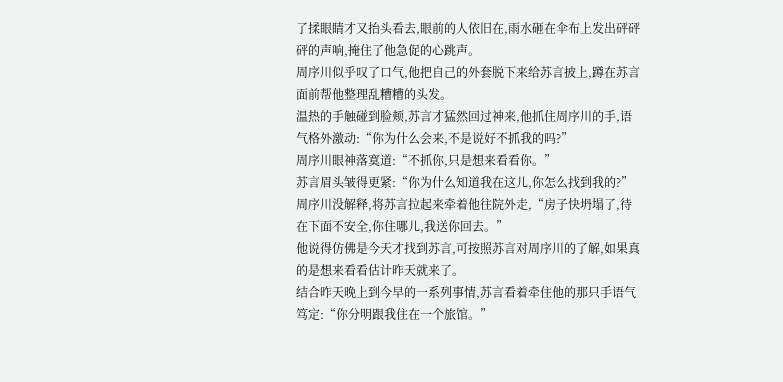了揉眼睛才又抬头看去,眼前的人依旧在,雨水砸在伞布上发出砰砰砰的声响,掩住了他急促的心跳声。
周序川似乎叹了口气,他把自己的外套脱下来给苏言披上,蹲在苏言面前帮他整理乱糟糟的头发。
温热的手触碰到脸颊,苏言才猛然回过神来,他抓住周序川的手,语气格外激动:“你为什么会来,不是说好不抓我的吗?”
周序川眼神落寞道:“不抓你,只是想来看看你。”
苏言眉头皱得更紧:“你为什么知道我在这儿,你怎么找到我的?”
周序川没解释,将苏言拉起来牵着他往院外走,“房子快坍塌了,待在下面不安全,你住哪儿,我送你回去。”
他说得仿佛是今天才找到苏言,可按照苏言对周序川的了解,如果真的是想来看看估计昨天就来了。
结合昨天晚上到今早的一系列事情,苏言看着牵住他的那只手语气笃定:“你分明跟我住在一个旅馆。”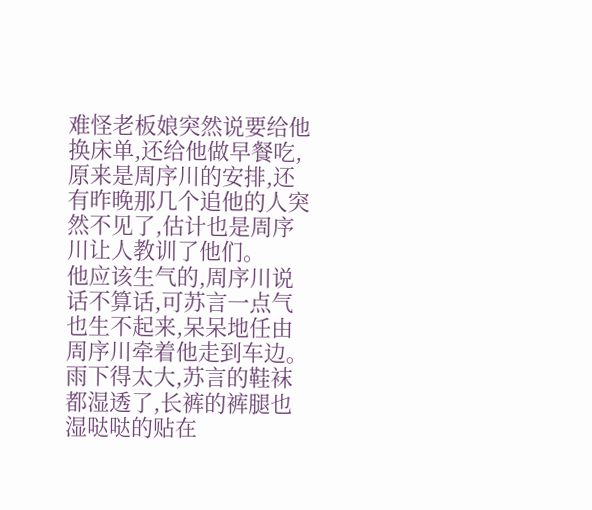难怪老板娘突然说要给他换床单,还给他做早餐吃,原来是周序川的安排,还有昨晚那几个追他的人突然不见了,估计也是周序川让人教训了他们。
他应该生气的,周序川说话不算话,可苏言一点气也生不起来,呆呆地任由周序川牵着他走到车边。
雨下得太大,苏言的鞋袜都湿透了,长裤的裤腿也湿哒哒的贴在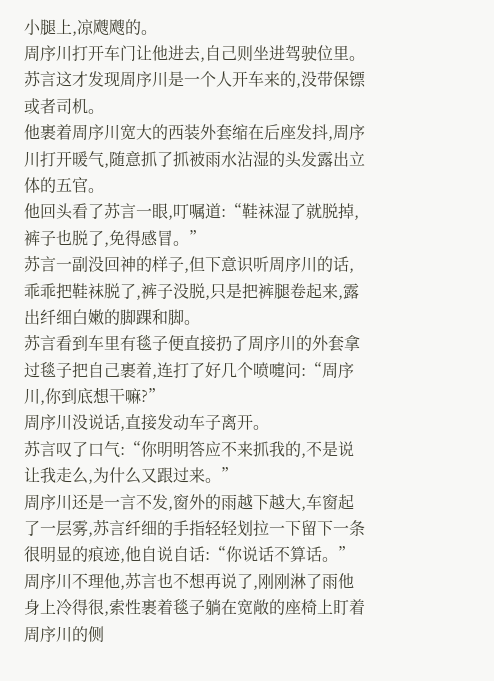小腿上,凉飕飕的。
周序川打开车门让他进去,自己则坐进驾驶位里。
苏言这才发现周序川是一个人开车来的,没带保镖或者司机。
他裹着周序川宽大的西装外套缩在后座发抖,周序川打开暖气,随意抓了抓被雨水沾湿的头发露出立体的五官。
他回头看了苏言一眼,叮嘱道:“鞋袜湿了就脱掉,裤子也脱了,免得感冒。”
苏言一副没回神的样子,但下意识听周序川的话,乖乖把鞋袜脱了,裤子没脱,只是把裤腿卷起来,露出纤细白嫩的脚踝和脚。
苏言看到车里有毯子便直接扔了周序川的外套拿过毯子把自己裹着,连打了好几个喷嚏问:“周序川,你到底想干嘛?”
周序川没说话,直接发动车子离开。
苏言叹了口气:“你明明答应不来抓我的,不是说让我走么,为什么又跟过来。”
周序川还是一言不发,窗外的雨越下越大,车窗起了一层雾,苏言纤细的手指轻轻划拉一下留下一条很明显的痕迹,他自说自话:“你说话不算话。”
周序川不理他,苏言也不想再说了,刚刚淋了雨他身上冷得很,索性裹着毯子躺在宽敞的座椅上盯着周序川的侧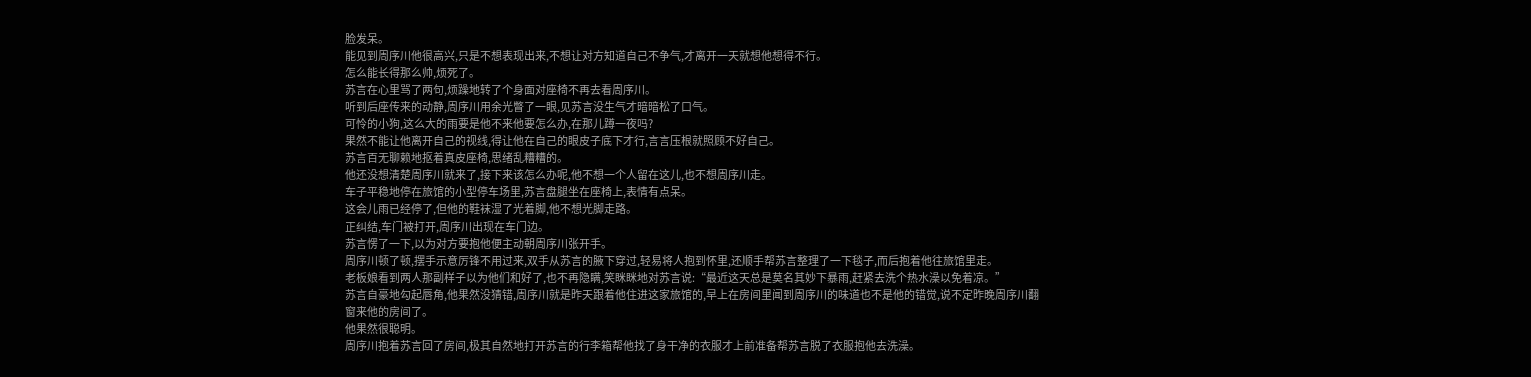脸发呆。
能见到周序川他很高兴,只是不想表现出来,不想让对方知道自己不争气,才离开一天就想他想得不行。
怎么能长得那么帅,烦死了。
苏言在心里骂了两句,烦躁地转了个身面对座椅不再去看周序川。
听到后座传来的动静,周序川用余光瞥了一眼,见苏言没生气才暗暗松了口气。
可怜的小狗,这么大的雨要是他不来他要怎么办,在那儿蹲一夜吗?
果然不能让他离开自己的视线,得让他在自己的眼皮子底下才行,言言压根就照顾不好自己。
苏言百无聊赖地抠着真皮座椅,思绪乱糟糟的。
他还没想清楚周序川就来了,接下来该怎么办呢,他不想一个人留在这儿,也不想周序川走。
车子平稳地停在旅馆的小型停车场里,苏言盘腿坐在座椅上,表情有点呆。
这会儿雨已经停了,但他的鞋袜湿了光着脚,他不想光脚走路。
正纠结,车门被打开,周序川出现在车门边。
苏言愣了一下,以为对方要抱他便主动朝周序川张开手。
周序川顿了顿,摆手示意厉锋不用过来,双手从苏言的腋下穿过,轻易将人抱到怀里,还顺手帮苏言整理了一下毯子,而后抱着他往旅馆里走。
老板娘看到两人那副样子以为他们和好了,也不再隐瞒,笑眯眯地对苏言说:“最近这天总是莫名其妙下暴雨,赶紧去洗个热水澡以免着凉。”
苏言自豪地勾起唇角,他果然没猜错,周序川就是昨天跟着他住进这家旅馆的,早上在房间里闻到周序川的味道也不是他的错觉,说不定昨晚周序川翻窗来他的房间了。
他果然很聪明。
周序川抱着苏言回了房间,极其自然地打开苏言的行李箱帮他找了身干净的衣服才上前准备帮苏言脱了衣服抱他去洗澡。